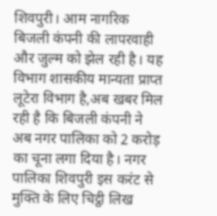शिवपुरी। आम नागरिक बिजली कंपनी की लापरवाही और जुल्म को झेल रही है। यह विभाग शासकीय मान्यता प्राप्त लूटेरा विभाग है,अब खबर मिल रही है कि बिजली कंपनी ने अब नगर पालिका को 2 करोड़ का चूना लगा दिया है। नगर पालिका शिवपुरी इस करंट से मुक्ति के लिए चिट्ठी लिख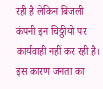रही है लेकिन बिजली कंपनी इन चिठ्ठीयो पर कार्यवाही नहीं कर रही है। इस कारण जनता का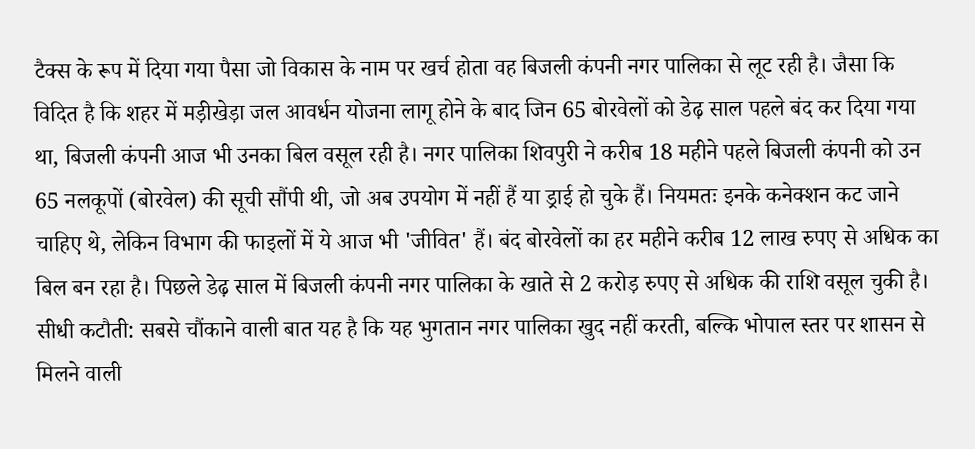टैक्स के रूप में दिया गया पैसा जो विकास के नाम पर खर्च होता वह बिजली कंपनी नगर पालिका से लूट रही है। जैसा कि विदित है कि शहर में मड़ीखेड़ा जल आवर्धन योजना लागू होने के बाद जिन 65 बोरवेलों को डेढ़ साल पहले बंद कर दिया गया था, बिजली कंपनी आज भी उनका बिल वसूल रही है। नगर पालिका शिवपुरी ने करीब 18 महीने पहले बिजली कंपनी को उन 65 नलकूपों (बोरवेल) की सूची सौंपी थी, जो अब उपयोग में नहीं हैं या ड्राई हो चुके हैं। नियमतः इनके कनेक्शन कट जाने चाहिए थे, लेकिन विभाग की फाइलों में ये आज भी 'जीवित' हैं। बंद बोरवेलों का हर महीने करीब 12 लाख रुपए से अधिक का बिल बन रहा है। पिछले डेढ़ साल में बिजली कंपनी नगर पालिका के खाते से 2 करोड़ रुपए से अधिक की राशि वसूल चुकी है।
सीधी कटौती: सबसे चौंकाने वाली बात यह है कि यह भुगतान नगर पालिका खुद नहीं करती, बल्कि भोपाल स्तर पर शासन से मिलने वाली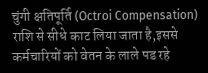चुंगी क्षतिपूर्ति (Octroi Compensation) राशि से सीधे काट लिया जाता है,इससे कर्मचारियों को वेतन के लाले पड रहे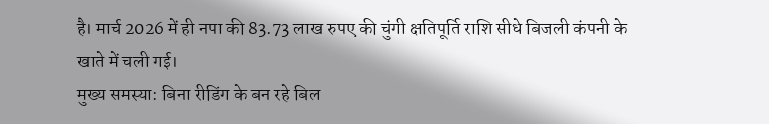है। मार्च 2026 में ही नपा की 83.73 लाख रुपए की चुंगी क्षतिपूर्ति राशि सीधे बिजली कंपनी के खाते में चली गई।
मुख्य समस्या: बिना रीडिंग के बन रहे बिल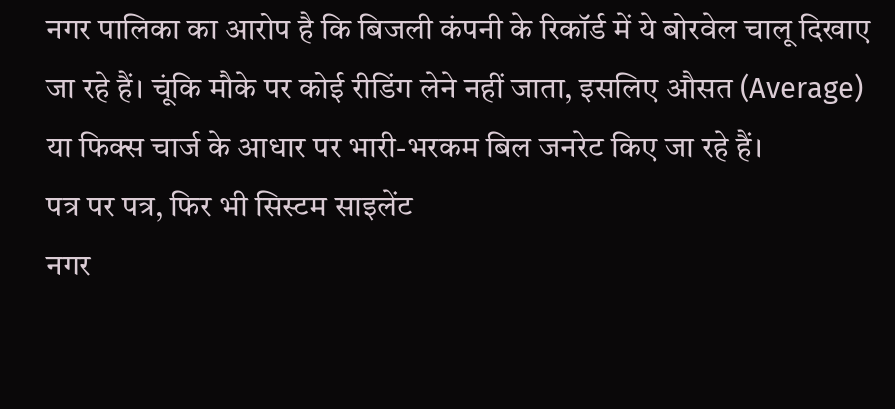नगर पालिका का आरोप है कि बिजली कंपनी के रिकॉर्ड में ये बोरवेल चालू दिखाए जा रहे हैं। चूंकि मौके पर कोई रीडिंग लेने नहीं जाता, इसलिए औसत (Average) या फिक्स चार्ज के आधार पर भारी-भरकम बिल जनरेट किए जा रहे हैं।
पत्र पर पत्र, फिर भी सिस्टम साइलेंट
नगर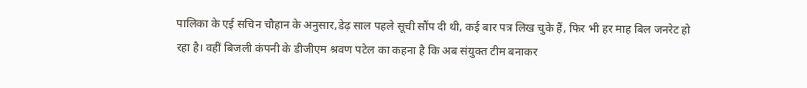पालिका के एई सचिन चौहान के अनुसार,डेढ़ साल पहले सूची सौंप दी थी, कई बार पत्र लिख चुके हैं, फिर भी हर माह बिल जनरेट हो रहा है। वहीं बिजली कंपनी के डीजीएम श्रवण पटेल का कहना है कि अब संयुक्त टीम बनाकर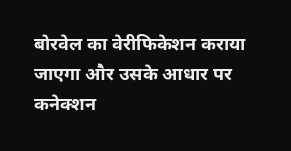बोरवेल का वेरीफिकेशन कराया जाएगा और उसके आधार पर कनेक्शन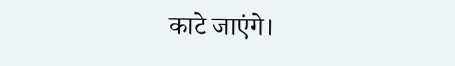काटे जाएंगे।